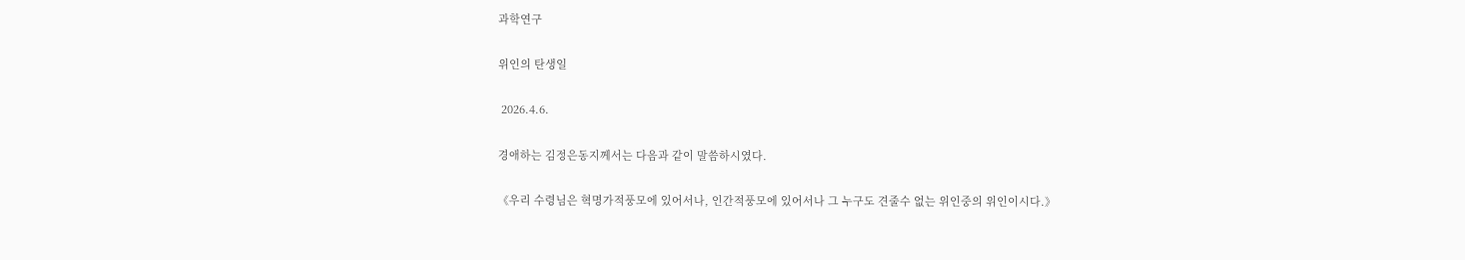과학연구

위인의 탄생일

 2026.4.6.

경애하는 김정은동지께서는 다음과 같이 말씀하시였다.

《우리 수령님은 혁명가적풍모에 있어서나, 인간적풍모에 있어서나 그 누구도 견줄수 없는 위인중의 위인이시다.》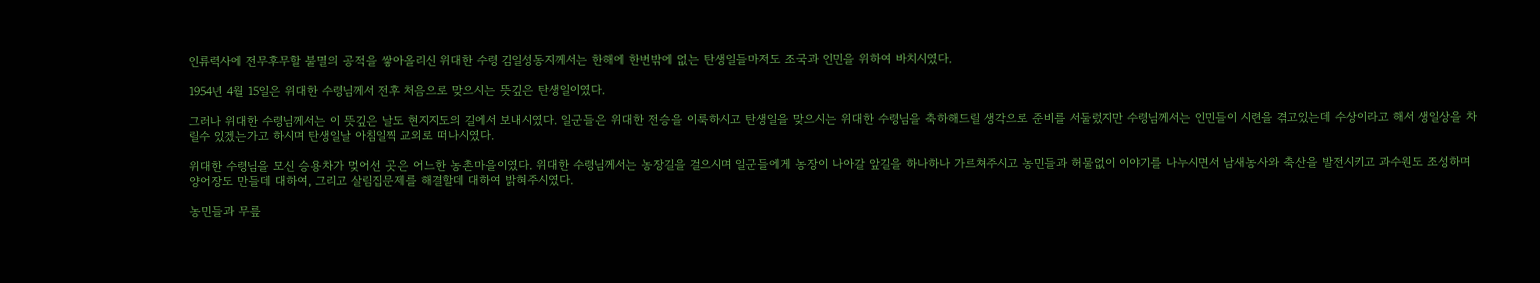인류력사에 전무후무할 불멸의 공적을 쌓아올리신 위대한 수령 김일성동지께서는 한해에 한번밖에 없는 탄생일들마저도 조국과 인민을 위하여 바치시였다.

1954년 4월 15일은 위대한 수령님께서 전후 처음으로 맞으시는 뜻깊은 탄생일이였다.

그러나 위대한 수령님께서는 이 뜻깊은 날도 현지지도의 길에서 보내시였다. 일군들은 위대한 전승을 이룩하시고 탄생일을 맞으시는 위대한 수령님을 축하해드릴 생각으로 준비를 서둘렀지만 수령님께서는 인민들이 시련을 겪고있는데 수상이라고 해서 생일상을 차릴수 있겠는가고 하시며 탄생일날 아침일찍 교외로 떠나시였다.

위대한 수령님을 모신 승용차가 멎어선 곳은 어느한 농촌마을이였다. 위대한 수령님께서는 농장길을 걸으시며 일군들에게 농장이 나아갈 앞길을 하나하나 가르쳐주시고 농민들과 허물없이 이야기를 나누시면서 남새농사와 축산을 발전시키고 과수원도 조성하며 양어장도 만들데 대하여, 그리고 살림집문제를 해결할데 대하여 밝혀주시였다.

농민들과 무릎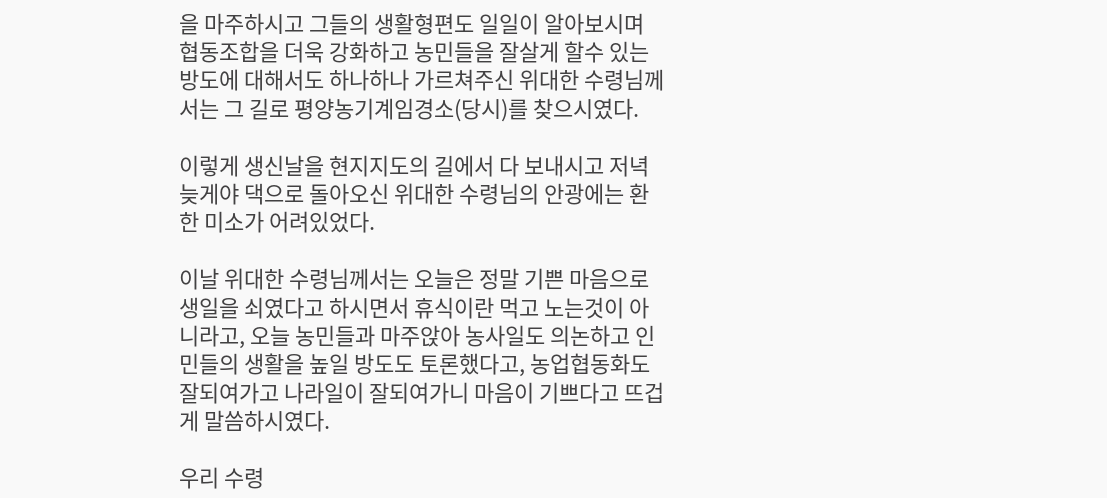을 마주하시고 그들의 생활형편도 일일이 알아보시며 협동조합을 더욱 강화하고 농민들을 잘살게 할수 있는 방도에 대해서도 하나하나 가르쳐주신 위대한 수령님께서는 그 길로 평양농기계임경소(당시)를 찾으시였다.

이렇게 생신날을 현지지도의 길에서 다 보내시고 저녁늦게야 댁으로 돌아오신 위대한 수령님의 안광에는 환한 미소가 어려있었다.

이날 위대한 수령님께서는 오늘은 정말 기쁜 마음으로 생일을 쇠였다고 하시면서 휴식이란 먹고 노는것이 아니라고, 오늘 농민들과 마주앉아 농사일도 의논하고 인민들의 생활을 높일 방도도 토론했다고, 농업협동화도 잘되여가고 나라일이 잘되여가니 마음이 기쁘다고 뜨겁게 말씀하시였다.

우리 수령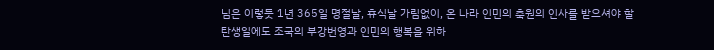님은 이렇듯 1년 365일 명절날, 휴식날 가림없이, 온 나라 인민의 축원의 인사를 받으셔야 할 탄생일에도 조국의 부강번영과 인민의 행복을 위하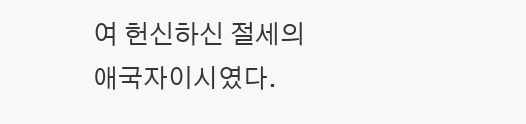여 헌신하신 절세의 애국자이시였다.